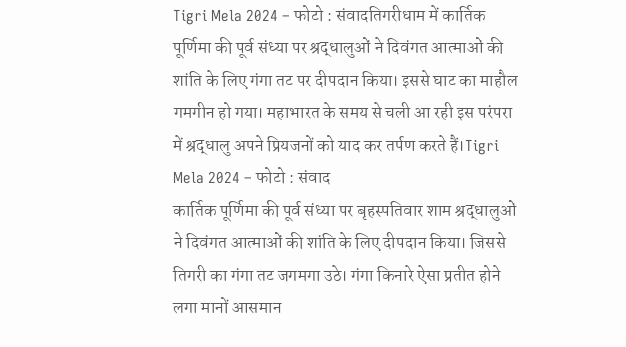Tigri Mela 2024 – फोटो : संवादतिगरीधाम में कार्तिक पूर्णिमा की पूर्व संध्या पर श्रद्धालुओं ने दिवंगत आत्माओं की शांति के लिए गंगा तट पर दीपदान किया। इससे घाट का माहौल गमगीन हो गया। महाभारत के समय से चली आ रही इस परंपरा में श्रद्धालु अपने प्रियजनों को याद कर तर्पण करते हैं।Tigri Mela 2024 – फोटो : संवाद
कार्तिक पूर्णिमा की पूर्व संध्या पर बृहस्पतिवार शाम श्रद्धालुओं ने दिवंगत आत्माओं की शांति के लिए दीपदान किया। जिससे तिगरी का गंगा तट जगमगा उठे। गंगा किनारे ऐसा प्रतीत होने लगा मानों आसमान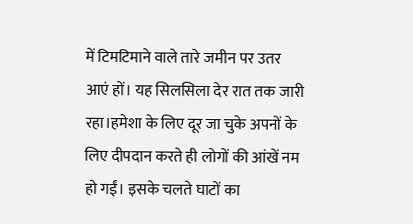में टिमटिमाने वाले तारे जमीन पर उतर आएं हों। यह सिलसिला देर रात तक जारी रहा।हमेशा के लिए दूर जा चुके अपनों के लिए दीपदान करते ही लोगों की आंखें नम हो गईं। इसके चलते घाटों का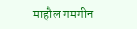माहौल गमगीन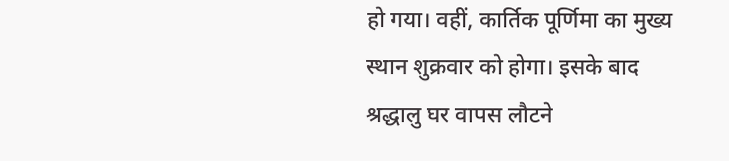हो गया। वहीं, कार्तिक पूर्णिमा का मुख्य स्थान शुक्रवार को होगा। इसके बाद श्रद्धालु घर वापस लौटने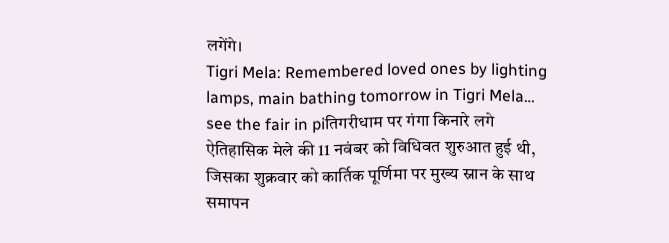लगेंगे।
Tigri Mela: Remembered loved ones by lighting lamps, main bathing tomorrow in Tigri Mela… see the fair in piतिगरीधाम पर गंगा किनारे लगे ऐतिहासिक मेले की 11 नवंबर को विधिवत शुरुआत हुई थी, जिसका शुक्रवार को कार्तिक पूर्णिमा पर मुख्य स्नान के साथ समापन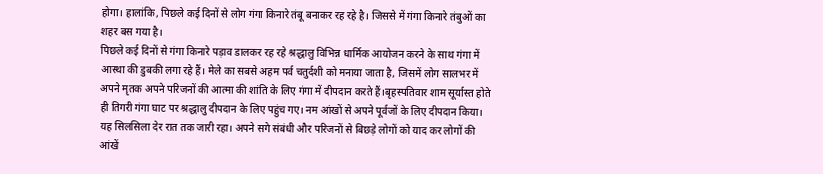होगा। हालांकि, पिछले कई दिनों से लोग गंगा किनारे तंबू बनाकर रह रहे है। जिससे में गंगा किनारे तंबुओं का शहर बस गया है।
पिछले कई दिनों से गंगा किनारे पड़ाव डालकर रह रहे श्रद्धालु विभिन्न धार्मिक आयोजन करने के साथ गंगा में आस्था की डुबकी लगा रहे हैं। मेले का सबसे अहम पर्व चतुर्दशी को मनाया जाता है, जिसमें लोग सालभर में अपने मृतक अपने परिजनों की आत्मा की शांति के लिए गंगा में दीपदान करते हैं।बृहस्पतिवार शाम सूर्यास्त होते ही तिगरी गंगा घाट पर श्रद्धालु दीपदान के लिए पहुंच गए। नम आंखों से अपने पूर्वजों के लिए दीपदान किया। यह सिलसिला देर रात तक जारी रहा। अपने सगे संबंधी और परिजनों से बिछड़े लोगों को याद कर लोगों की आंखें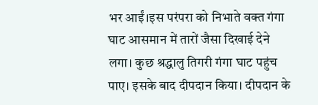भर आईं।इस परंपरा को निभाते वक्त गंगा घाट आसमान में तारों जैसा दिखाई देने लगा। कुछ श्रद्धालु तिगरी गंगा घाट पहुंच पाए। इसके बाद दीपदान किया। दीपदान के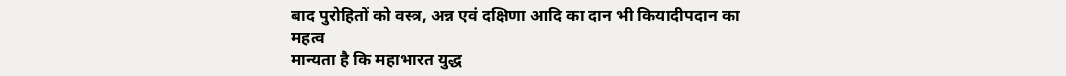बाद पुरोहितों को वस्त्र, अन्न एवं दक्षिणा आदि का दान भी कियादीपदान का महत्व
मान्यता है कि महाभारत युद्ध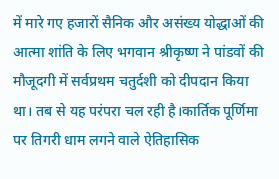में मारे गए हजारों सैनिक और असंख्य योद्धाओं की आत्मा शांति के लिए भगवान श्रीकृष्ण ने पांडवों की मौजूदगी में सर्वप्रथम चतुर्दशी को दीपदान किया था। तब से यह परंपरा चल रही है।कार्तिक पूर्णिमा पर तिगरी धाम लगने वाले ऐतिहासिक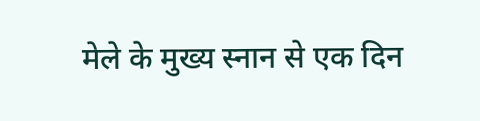मेले के मुख्य स्नान से एक दिन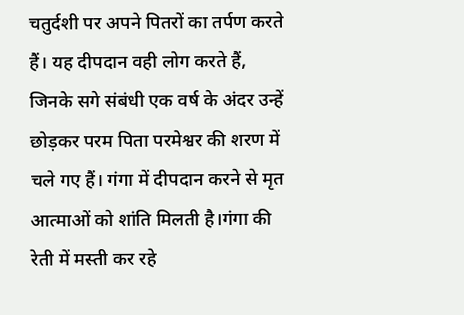चतुर्दशी पर अपने पितरों का तर्पण करते हैं। यह दीपदान वही लोग करते हैं, जिनके सगे संबंधी एक वर्ष के अंदर उन्हें छोड़कर परम पिता परमेश्वर की शरण में चले गए हैं। गंगा में दीपदान करने से मृत आत्माओं को शांति मिलती है।गंगा की रेती में मस्ती कर रहे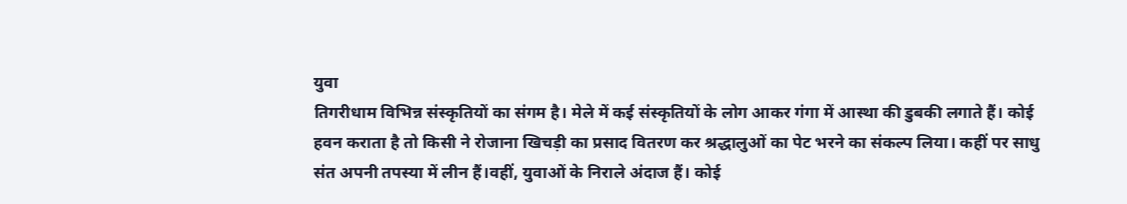युवा
तिगरीधाम विभिन्न संस्कृतियों का संगम है। मेले में कई संस्कृतियों के लोग आकर गंगा में आस्था की डुबकी लगाते हैं। कोई हवन कराता है तो किसी ने रोजाना खिचड़ी का प्रसाद वितरण कर श्रद्धालुओं का पेट भरने का संकल्प लिया। कहीं पर साधु संत अपनी तपस्या में लीन हैं।वहीं, युवाओं के निराले अंदाज हैं। कोई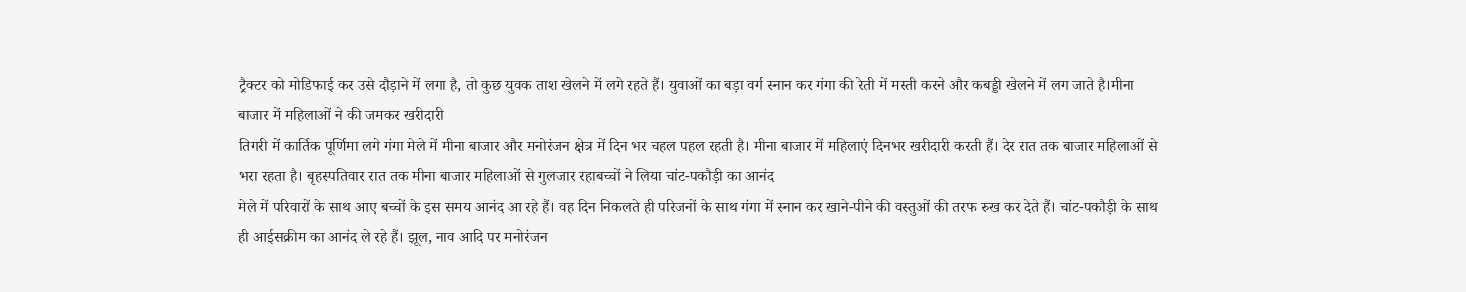ट्रैक्टर को मोडिफाई कर उसे दौड़ाने में लगा है, तो कुछ युवक ताश खेलने में लगे रहते हैं। युवाओं का बड़ा वर्ग स्नान कर गंगा की रेती में मस्ती करने और कबड्डी खेलने में लग जाते है।मीना बाजार में महिलाओं ने की जमकर खरीदारी
तिगरी में कार्तिक पूर्णिमा लगे गंगा मेले में मीना बाजार और मनोरंजन क्षेत्र में दिन भर चहल पहल रहती है। मीना बाजार में महिलाएं दिनभर खरीदारी करती हैं। देर रात तक बाजार महिलाओं से भरा रहता है। बृहस्पतिवार रात तक मीना बाजार महिलाओं से गुलजार रहाबच्चों ने लिया चांट-पकौड़ी का आनंद
मेले में परिवारों के साथ आए बच्चों के इस समय आनंद आ रहे हैं। वह दिन निकलते ही परिजनों के साथ गंगा में स्नान कर खाने-पीने की वस्तुओं की तरफ रुख कर देते हैं। चांट-पकौड़ी के साथ ही आईसक्रीम का आनंद ले रहे हैं। झूल, नाव आदि पर मनोरंजन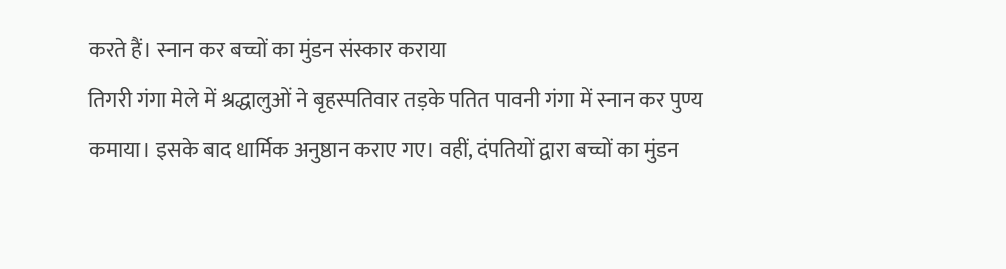करते हैं। स्नान कर बच्चों का मुंडन संस्कार कराया
तिगरी गंगा मेले में श्रद्धालुओं ने बृहस्पतिवार तड़के पतित पावनी गंगा में स्नान कर पुण्य कमाया। इसके बाद धार्मिक अनुष्ठान कराए गए। वहीं, दंपतियों द्वारा बच्चों का मुंडन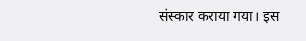संस्कार कराया गया। इस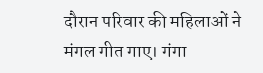दौरान परिवार की महिलाओं ने मंगल गीत गाए। गंगा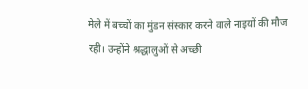मेले में बच्चों का मुंडन संस्कार करने वाले नाइयों की मौज रही। उन्होंने श्रद्धालुओं से अच्छी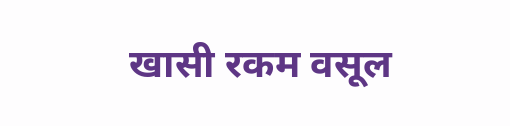खासी रकम वसूल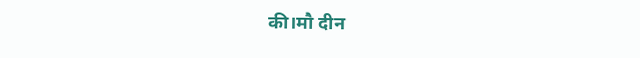की।मौ दीन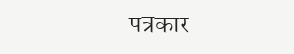पत्रकार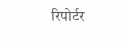रिपोर्टर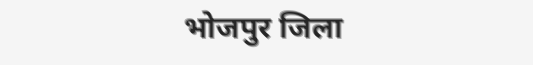भोजपुर जिला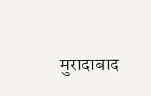मुरादाबाद